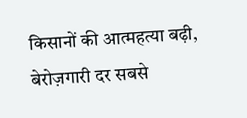किसानों की आत्महत्या बढ़ी, बेरोज़गारी दर सबसे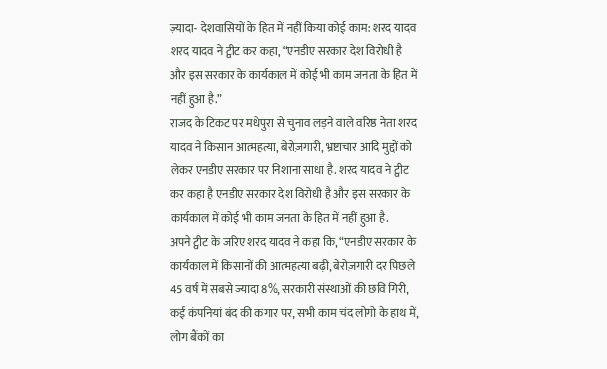ज़्यादा- देशवासियों के हित में नहीं किया कोई काम: शरद यादव
शरद यादव ने ट्वीट कर कहा, “एनडीए सरकार देश विरोधी है और इस सरकार के कार्यकाल में कोई भी काम जनता के हित में नहीं हुआ है.”
राजद के टिकट पर मधेपुरा से चुनाव लड़ने वाले वरिष्ठ नेता शरद यादव ने किसान आत्महत्या, बेरोज़गारी, भ्रष्टाचार आदि मुद्दों को लेकर एनडीए सरकार पर निशाना साधा है. शरद यादव ने ट्वीट कर कहा है एनडीए सरकार देश विरोधी है और इस सरकार के कार्यकाल में कोई भी काम जनता के हित में नहीं हुआ है.
अपने ट्वीट के जरिए शरद यादव ने कहा कि, “एनडीए सरकार के कार्यकाल में किसानों की आत्महत्या बढ़ी, बेरोज़गारी दर पिछले 45 वर्ष में सबसे ज्यादा 8%, सरकारी संस्थाओं की छवि गिरी, कई कंपनियां बंद की कगार पर, सभी काम चंद लोगो के हाथ में, लोग बैंकों का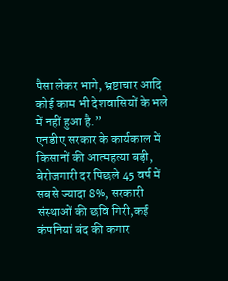पैसा लेकर भागे, भ्रष्टाचार आदि कोई काम भी देशवासियों के भले में नहीं हुआ है.”
एनडीए सरकार के कार्यकाल में किसानों की आत्महत्या बड़ी, बेरोजगारी दर पिछले 45 वर्ष में सबसे ज्यादा 8%, सरकारी संस्थाओं की छवि गिरी,कई कंपनियां बंद की कगार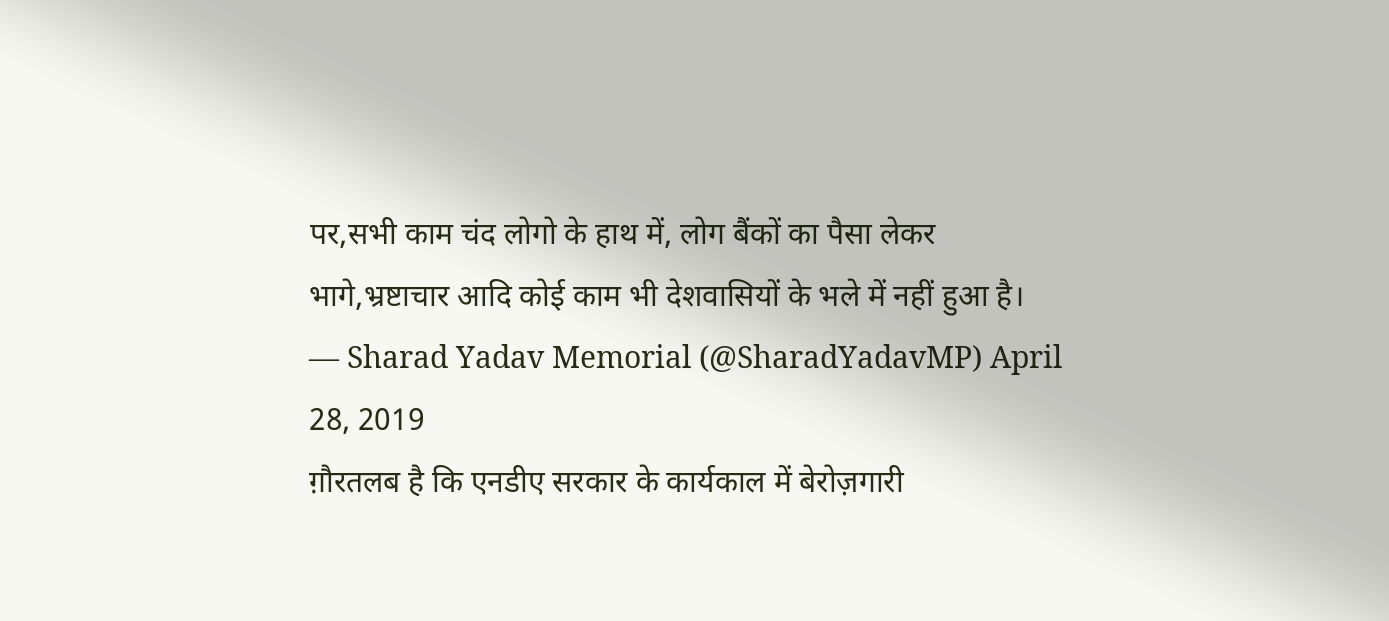पर,सभी काम चंद लोगो के हाथ में, लोग बैंकों का पैसा लेकर भागे,भ्रष्टाचार आदि कोई काम भी देशवासियों के भले में नहीं हुआ है।
— Sharad Yadav Memorial (@SharadYadavMP) April 28, 2019
ग़ौरतलब है कि एनडीए सरकार के कार्यकाल में बेरोज़गारी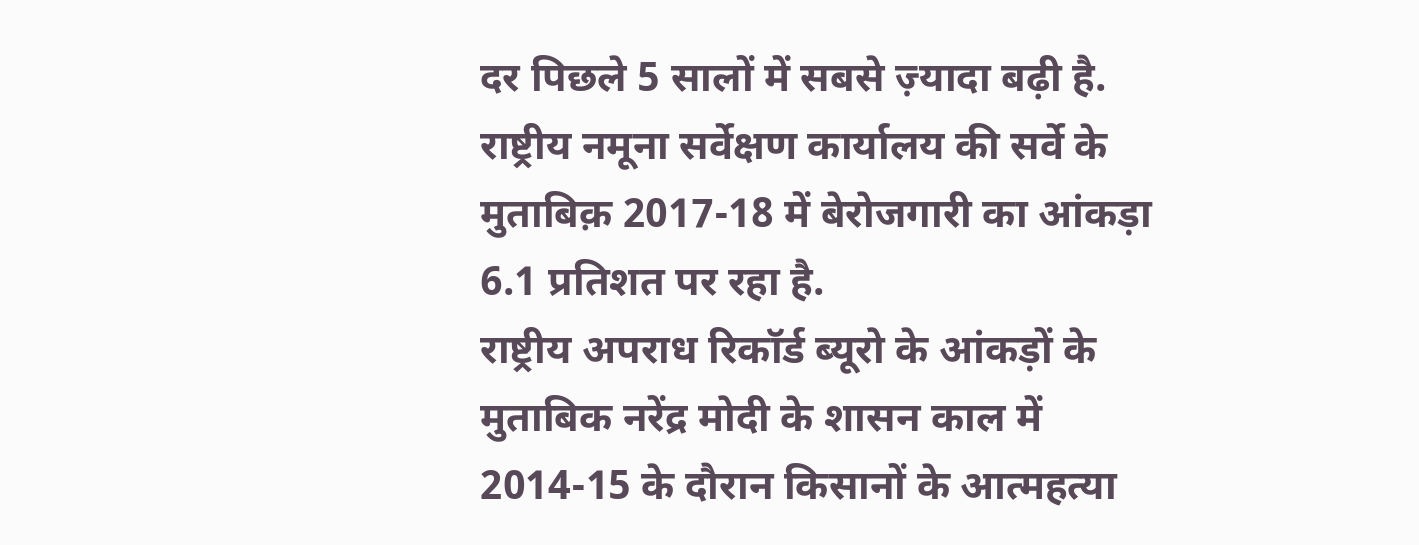दर पिछले 5 सालों में सबसे ज़्यादा बढ़ी है. राष्ट्रीय नमूना सर्वेक्षण कार्यालय की सर्वे के मुताबिक़ 2017-18 में बेरोजगारी का आंकड़ा 6.1 प्रतिशत पर रहा है.
राष्ट्रीय अपराध रिकॉर्ड ब्यूरो के आंकड़ों के मुताबिक नरेंद्र मोदी के शासन काल में 2014-15 के दौरान किसानों के आत्महत्या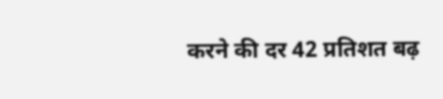करने की दर 42 प्रतिशत बढ़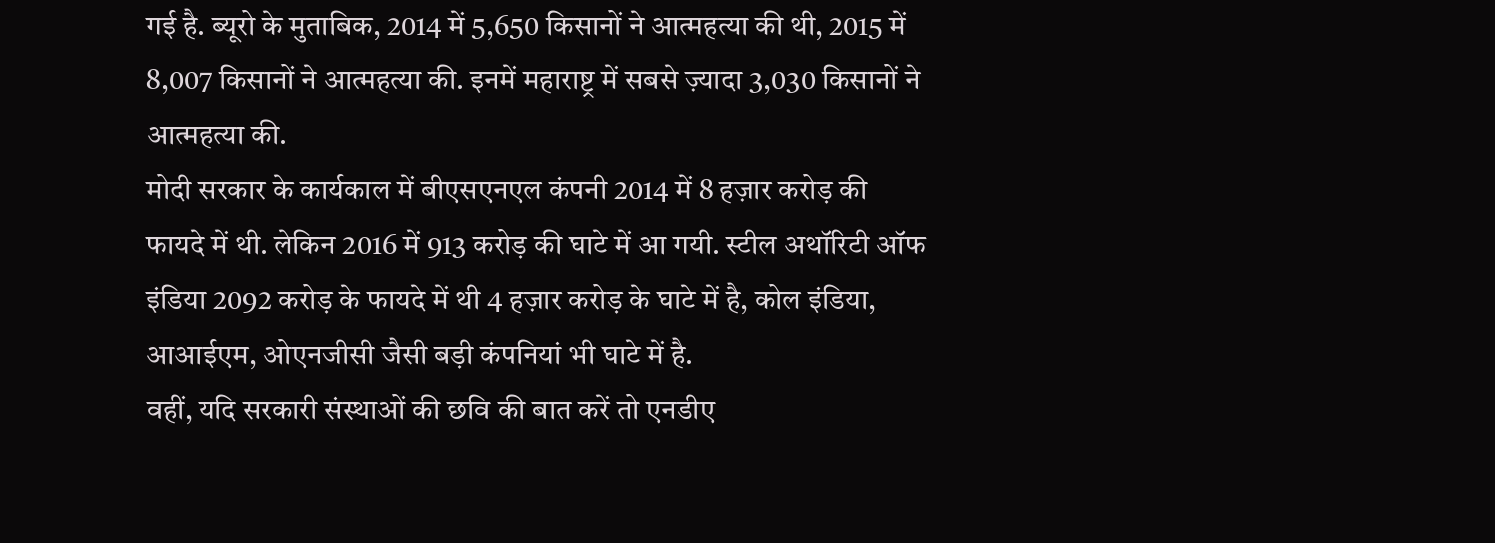गई है. ब्यूरो के मुताबिक, 2014 में 5,650 किसानों ने आत्महत्या की थी, 2015 में 8,007 किसानों ने आत्महत्या की. इनमें महाराष्ट्र में सबसे ज़्यादा 3,030 किसानों ने आत्महत्या की.
मोदी सरकार के कार्यकाल में बीएसएनएल कंपनी 2014 में 8 हज़ार करोड़ की फायदे में थी. लेकिन 2016 में 913 करोड़ की घाटे में आ गयी. स्टील अथॉरिटी ऑफ इंडिया 2092 करोड़ के फायदे में थी 4 हज़ार करोड़ के घाटे में है, कोल इंडिया, आआईएम, ओएनजीसी जैसी बड़ी कंपनियां भी घाटे में है.
वहीं, यदि सरकारी संस्थाओं की छवि की बात करें तो एनडीए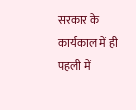सरकार के कार्यकाल में ही पहली में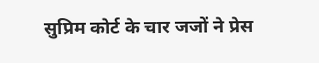सुप्रिम कोर्ट के चार जजों ने प्रेस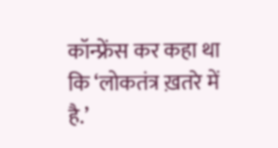कॉन्फ्रेंस कर कहा था कि ‘लोकतंत्र ख़तरे में है.’